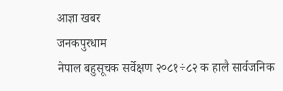आज्ञा खबर
जनकपुरधाम
नेपाल बहुसूचक सर्वेक्षण २०८१÷८२ क हालै सार्वजनिक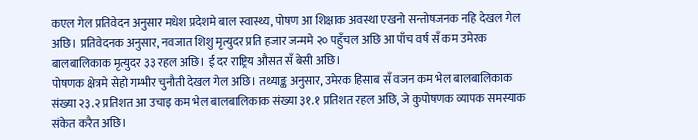कएल गेल प्रतिवेदन अनुसार मधेश प्रदेशमे बाल स्वास्थ्य, पोषण आ शिक्षाक अवस्था एखनो सन्तोषजनक नहि देखल गेल अछि। प्रतिवेदनक अनुसार, नवजात शिशु मृत्युदर प्रति हजार जन्ममे २० पहुँचल अछि आ पाँच वर्ष सँ कम उमेरक बालबालिकाक मृत्युदर ३३ रहल अछि। ई दर राष्ट्रिय औसत सँ बेसी अछि।
पोषणक क्षेत्रमे सेहो गम्भीर चुनौती देखल गेल अछि। तथ्याङ्क अनुसार, उमेरक हिसाब सँ वजन कम भेल बालबालिकाक संख्या २३.२ प्रतिशत आ उचाइ कम भेल बालबालिकाक संख्या ३१.१ प्रतिशत रहल अछि, जे कुपोषणक व्यापक समस्याक संकेत करैत अछि।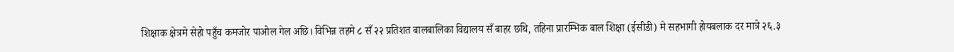शिक्षाक क्षेत्रमे सेहो पहुँच कमजोर पाओल गेल अछि। विभिन्न तहमे ८ सँ २२ प्रतिशत बालबालिका विद्यालय सँ बाहर छथि, तहिना प्रारम्भिक बाल शिक्षा (ईसीडी) मे सहभागी होयबलाक दर मात्रे २६.३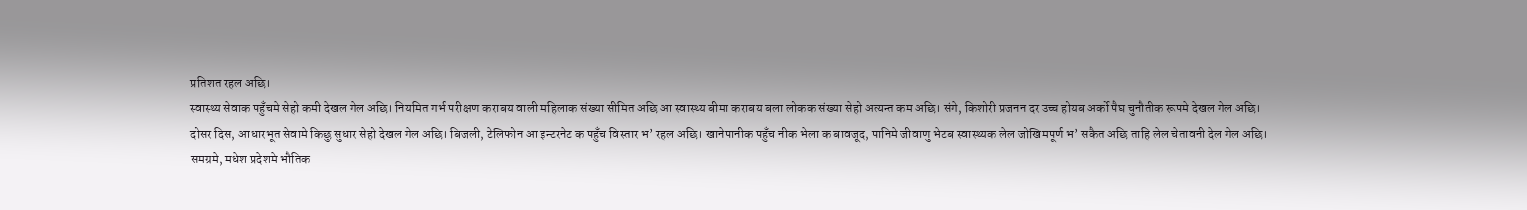प्रतिशत रहल अछि।
स्वास्थ्य सेवाक पहुँचमे सेहो कमी देखल गेल अछि। नियमित गर्भ परीक्षण कराबय वाली महिलाक संख्या सीमित अछि आ स्वास्थ्य बीमा कराबय बला लोकक संख्या सेहो अत्यन्त कम अछि। संगे, किशोरी प्रजनन दर उच्च होयब अर्को पैघ चुनौतीक रूपमे देखल गेल अछि।
दोसर दिस, आधारभूत सेवामे किछु सुधार सेहो देखल गेल अछि। बिजली, टेलिफोन आ इन्टरनेट क पहुँच विस्तार भ’ रहल अछि। खानेपानीक पहुँच नीक भेला क बावजूद, पानिमे जीवाणु भेटब स्वास्थ्यक लेल जोखिमपूर्ण भ’ सकैत अछि ताहि लेल चेतावनी देल गेल अछि।
समग्रमे, मधेश प्रदेशमे भौतिक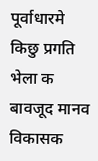पूर्वाधारमे किछु प्रगति भेला क बावजूद मानव विकासक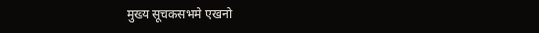मुख्य सूचकसभमे एखनो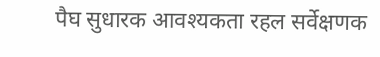पैघ सुधारक आवश्यकता रहल सर्वेक्षणक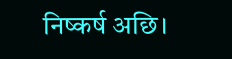निष्कर्ष अछि।